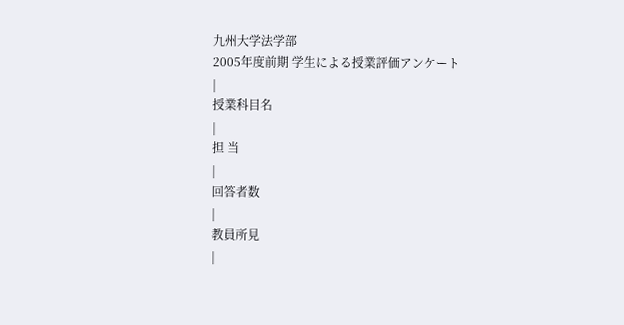九州大学法学部
2005年度前期 学生による授業評価アンケート
|
授業科目名
|
担 当
|
回答者数
|
教員所見
|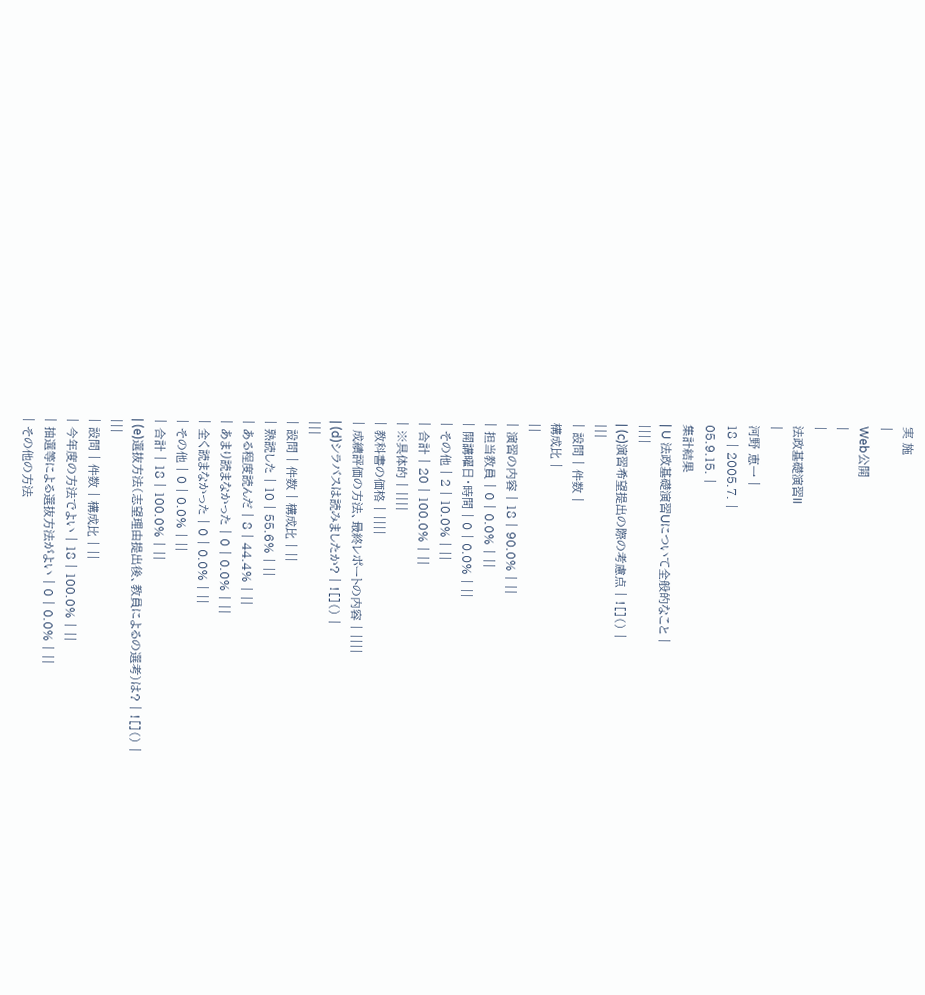実 施
|
Web公開
|
|
法政基礎演習II
|
河野 恵一 |
18 | 2005.7. |
05.9.15. |
集計結果
| U 法政基礎演習Uについて全般的なこと |
||||
| (c)演習希望提出の際の考慮点 | ![]() |
|||
| 設問 | 件数 |
構成比 |
||
| 演習の内容 | 18 | 90.0% | ||
| 担当教員 | 0 | 0.0% | ||
| 開講曜日・時間 | 0 | 0.0% | ||
| その他 | 2 | 10.0% | ||
| 合計 | 20 | 100.0% | ||
| ※具体的 | ||||
| 教科書の価格 | ||||
| 成績評価の方法、最終レポートの内容 | ||||
| (d)シラバスは読みましたか? | ![]() |
|||
| 設問 | 件数 | 構成比 | ||
| 熟読した | 10 | 55.6% | ||
| ある程度読んだ | 8 | 44.4% | ||
| あまり読まなかった | 0 | 0.0% | ||
| 全く読まなかった | 0 | 0.0% | ||
| その他 | 0 | 0.0% | ||
| 合計 | 18 | 100.0% | ||
| (e)選抜方法(志望理由提出後、教員によるの選考)は? | ![]() |
|||
| 設問 | 件数 | 構成比 | ||
| 今年度の方法でよい | 18 | 100.0% | ||
| 抽選等による選抜方法がよい | 0 | 0.0% | ||
| その他の方法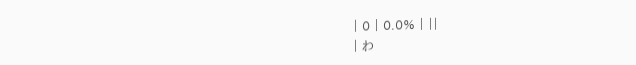| 0 | 0.0% | ||
| わ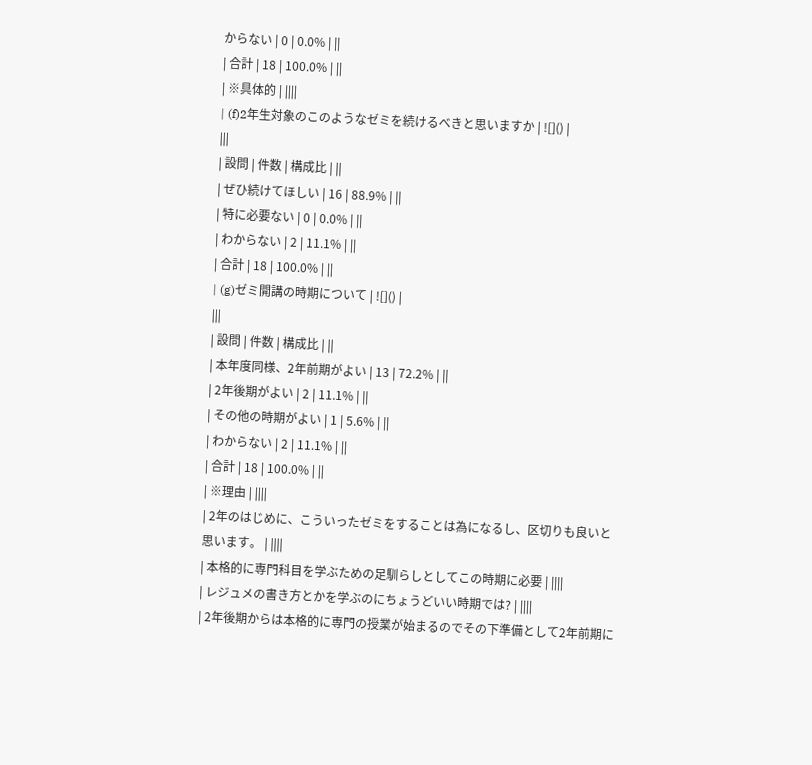からない | 0 | 0.0% | ||
| 合計 | 18 | 100.0% | ||
| ※具体的 | ||||
| (f)2年生対象のこのようなゼミを続けるべきと思いますか | ![]() |
|||
| 設問 | 件数 | 構成比 | ||
| ぜひ続けてほしい | 16 | 88.9% | ||
| 特に必要ない | 0 | 0.0% | ||
| わからない | 2 | 11.1% | ||
| 合計 | 18 | 100.0% | ||
| (g)ゼミ開講の時期について | ![]() |
|||
| 設問 | 件数 | 構成比 | ||
| 本年度同様、2年前期がよい | 13 | 72.2% | ||
| 2年後期がよい | 2 | 11.1% | ||
| その他の時期がよい | 1 | 5.6% | ||
| わからない | 2 | 11.1% | ||
| 合計 | 18 | 100.0% | ||
| ※理由 | ||||
| 2年のはじめに、こういったゼミをすることは為になるし、区切りも良いと思います。 | ||||
| 本格的に専門科目を学ぶための足馴らしとしてこの時期に必要 | ||||
| レジュメの書き方とかを学ぶのにちょうどいい時期では? | ||||
| 2年後期からは本格的に専門の授業が始まるのでその下準備として2年前期に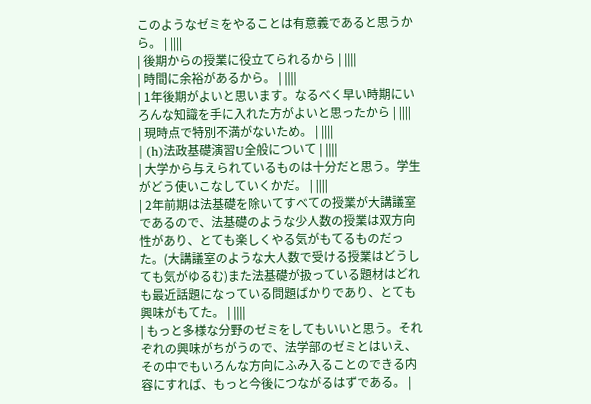このようなゼミをやることは有意義であると思うから。 | ||||
| 後期からの授業に役立てられるから | ||||
| 時間に余裕があるから。 | ||||
| 1年後期がよいと思います。なるべく早い時期にいろんな知識を手に入れた方がよいと思ったから | ||||
| 現時点で特別不満がないため。 | ||||
| (h)法政基礎演習U全般について | ||||
| 大学から与えられているものは十分だと思う。学生がどう使いこなしていくかだ。 | ||||
| 2年前期は法基礎を除いてすべての授業が大講議室であるので、法基礎のような少人数の授業は双方向性があり、とても楽しくやる気がもてるものだった。(大講議室のような大人数で受ける授業はどうしても気がゆるむ)また法基礎が扱っている題材はどれも最近話題になっている問題ばかりであり、とても興味がもてた。 | ||||
| もっと多様な分野のゼミをしてもいいと思う。それぞれの興味がちがうので、法学部のゼミとはいえ、その中でもいろんな方向にふみ入ることのできる内容にすれば、もっと今後につながるはずである。 |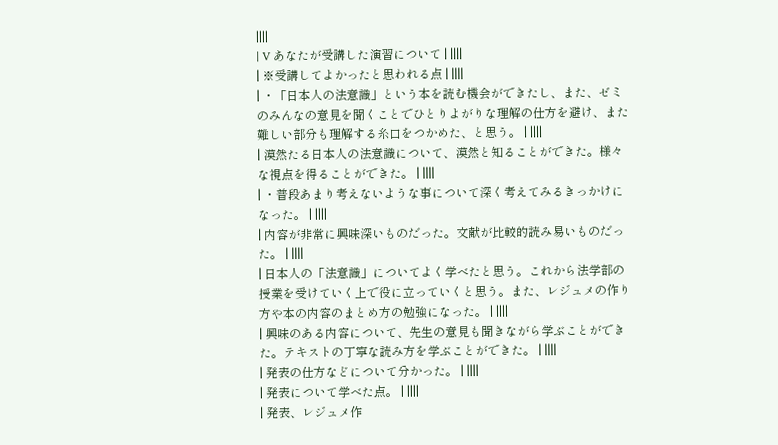||||
| V あなたが受講した演習について | ||||
| ※受講してよかったと思われる点 | ||||
| ・「日本人の法意識」という本を読む機会ができたし、また、ゼミのみんなの意見を聞くことでひとりよがりな理解の仕方を避け、また難しい部分も理解する糸口をつかめた、と思う。 | ||||
| 漠然たる日本人の法意識について、漠然と知ることができた。様々な視点を得ることができた。 | ||||
| ・普段あまり考えないような事について深く考えてみるきっかけになった。 | ||||
| 内容が非常に興味深いものだった。文献が比較的読み易いものだった。 | ||||
| 日本人の「法意識」についてよく学べたと思う。これから法学部の授業を受けていく上で役に立っていくと思う。また、レジュメの作り方や本の内容のまとめ方の勉強になった。 | ||||
| 興味のある内容について、先生の意見も聞きながら学ぶことができた。テキストの丁寧な読み方を学ぶことができた。 | ||||
| 発表の仕方などについて分かった。 | ||||
| 発表について学べた点。 | ||||
| 発表、レジュメ作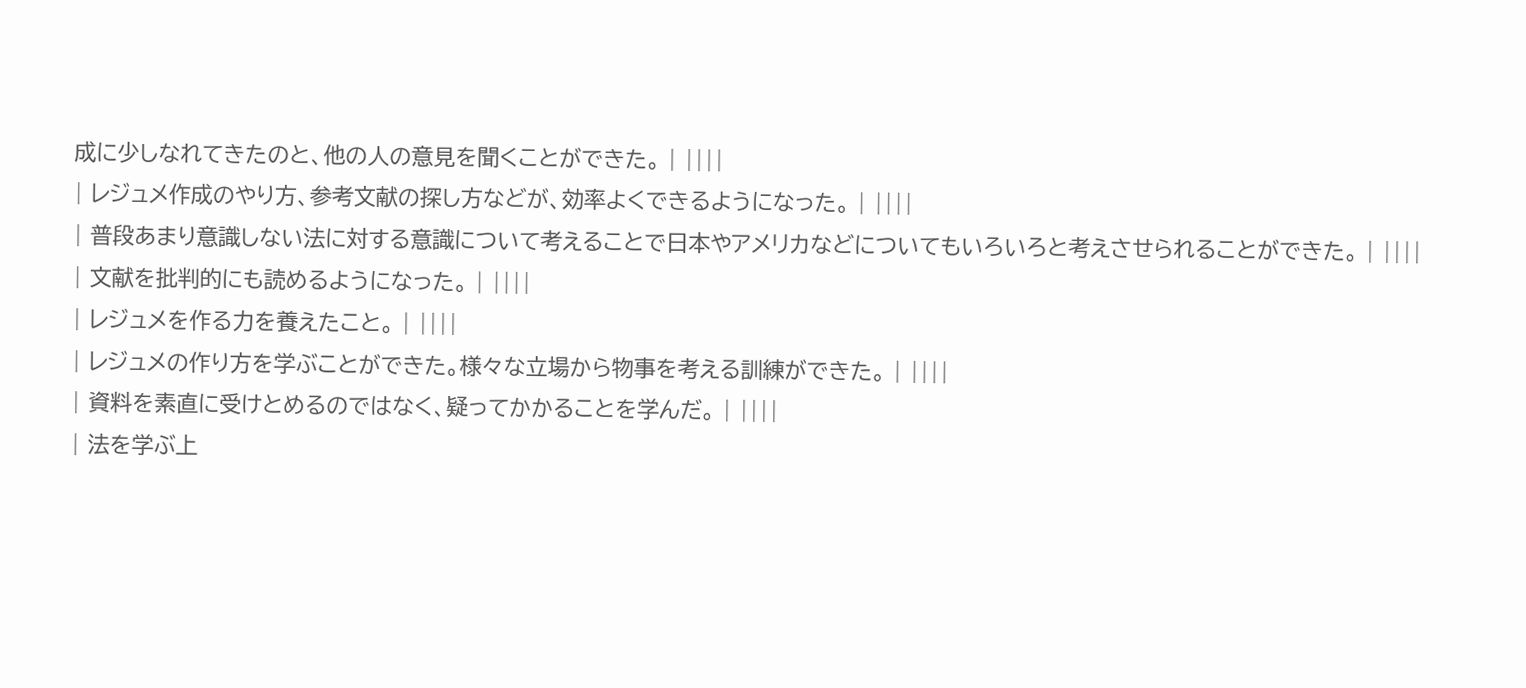成に少しなれてきたのと、他の人の意見を聞くことができた。 | ||||
| レジュメ作成のやり方、参考文献の探し方などが、効率よくできるようになった。 | ||||
| 普段あまり意識しない法に対する意識について考えることで日本やアメリカなどについてもいろいろと考えさせられることができた。 | ||||
| 文献を批判的にも読めるようになった。 | ||||
| レジュメを作る力を養えたこと。 | ||||
| レジュメの作り方を学ぶことができた。様々な立場から物事を考える訓練ができた。 | ||||
| 資料を素直に受けとめるのではなく、疑ってかかることを学んだ。 | ||||
| 法を学ぶ上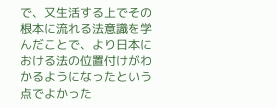で、又生活する上でその根本に流れる法意識を学んだことで、より日本における法の位置付けがわかるようになったという点でよかった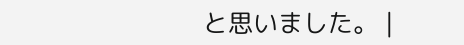と思いました。 |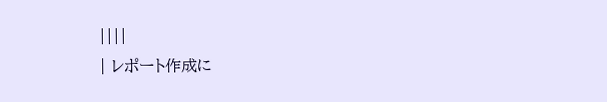||||
| レポート作成に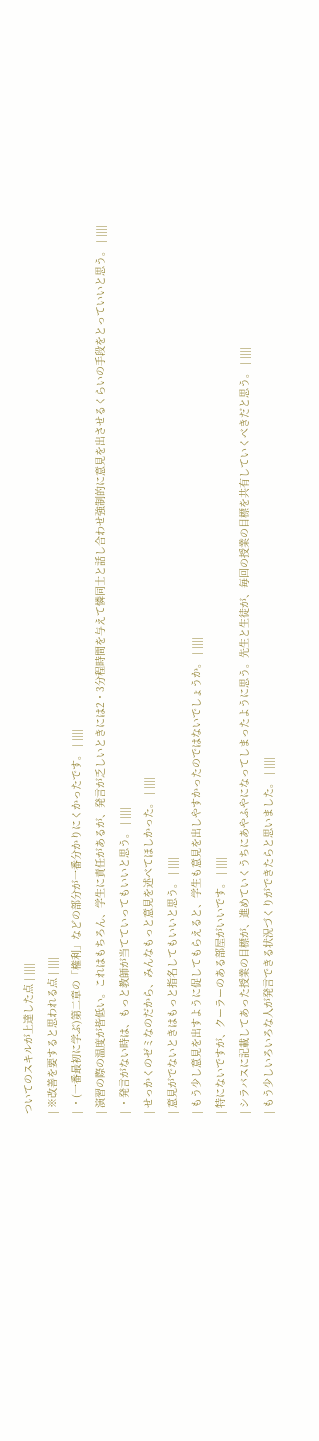ついてのスキルが上達した点 | ||||
| ※改善を要すると思われる点 | ||||
| ・(一番最初に学ぶ)第二章の「権利」などの部分が一番分かりにくかったです。 | ||||
| 演習の際の温度が皆低い。これはもちろん、学生に責任があるが、発言が乏しいときには2・3分程時間を与えて憐同士と話し合わせ強制的に意見を出させるくらいの手段をとっていいと思う。 | ||||
| ・発言がない時は、もっと教師が当てていってもいいと思う。 | ||||
| せっかくのゼミなのだから、みんなもっと意見を述べてほしかった。 | ||||
| 意見がでないときはもっと指名してもいいと思う。 | ||||
| もう少し意見を出すように促してもらえると、学生も意見を出しやすかったのではないでしょうか。 | ||||
| 特にないですが、クーラーのある部屋がいいです。 | ||||
| シラバスに記載してあった授業の目標が、進めていくうちにあやふやになってしまったように思う。先生と生徒が、毎回の授業の目標を共有していくべきだと思う。 | ||||
| もう少しいろいろな人が発言できる状況づくりができたらと思いました。 | ||||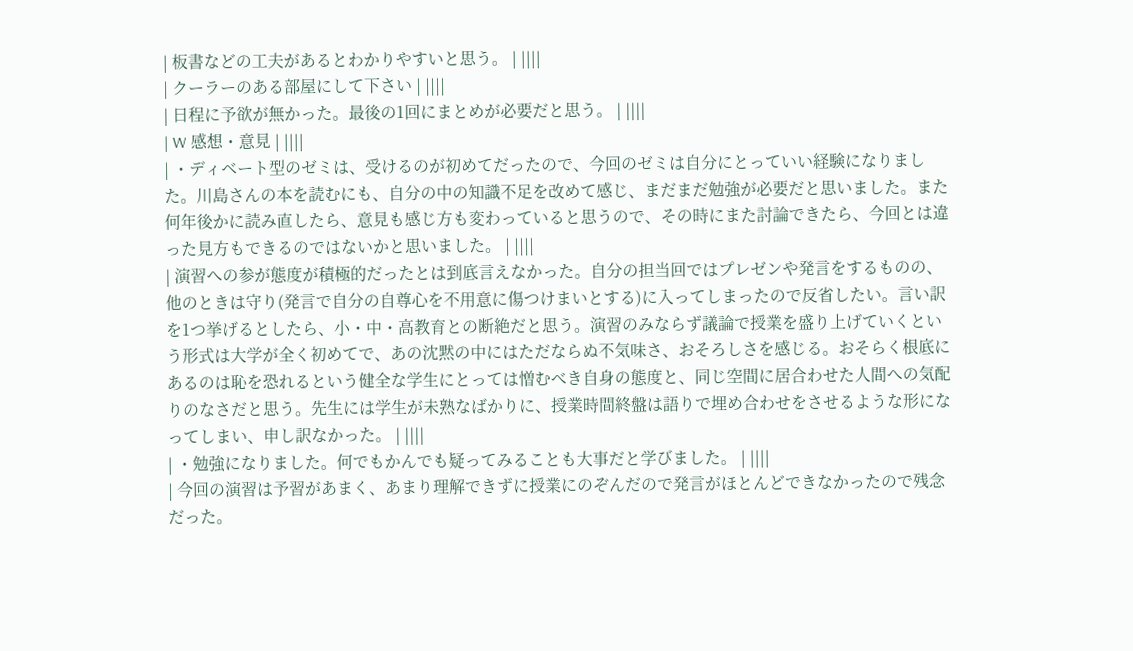| 板書などの工夫があるとわかりやすいと思う。 | ||||
| クーラーのある部屋にして下さい | ||||
| 日程に予欲が無かった。最後の1回にまとめが必要だと思う。 | ||||
| W 感想・意見 | ||||
| ・ディベート型のゼミは、受けるのが初めてだったので、今回のゼミは自分にとっていい経験になりました。川島さんの本を読むにも、自分の中の知識不足を改めて感じ、まだまだ勉強が必要だと思いました。また何年後かに読み直したら、意見も感じ方も変わっていると思うので、その時にまた討論できたら、今回とは違った見方もできるのではないかと思いました。 | ||||
| 演習への参が態度が積極的だったとは到底言えなかった。自分の担当回ではプレゼンや発言をするものの、他のときは守り(発言で自分の自尊心を不用意に傷つけまいとする)に入ってしまったので反省したい。言い訳を1つ挙げるとしたら、小・中・高教育との断絶だと思う。演習のみならず議論で授業を盛り上げていくという形式は大学が全く初めてで、あの沈黙の中にはただならぬ不気味さ、おそろしさを感じる。おそらく根底にあるのは恥を恐れるという健全な学生にとっては憎むべき自身の態度と、同じ空間に居合わせた人間への気配りのなさだと思う。先生には学生が未熟なばかりに、授業時間終盤は語りで埋め合わせをさせるような形になってしまい、申し訳なかった。 | ||||
| ・勉強になりました。何でもかんでも疑ってみることも大事だと学びました。 | ||||
| 今回の演習は予習があまく、あまり理解できずに授業にのぞんだので発言がほとんどできなかったので残念だった。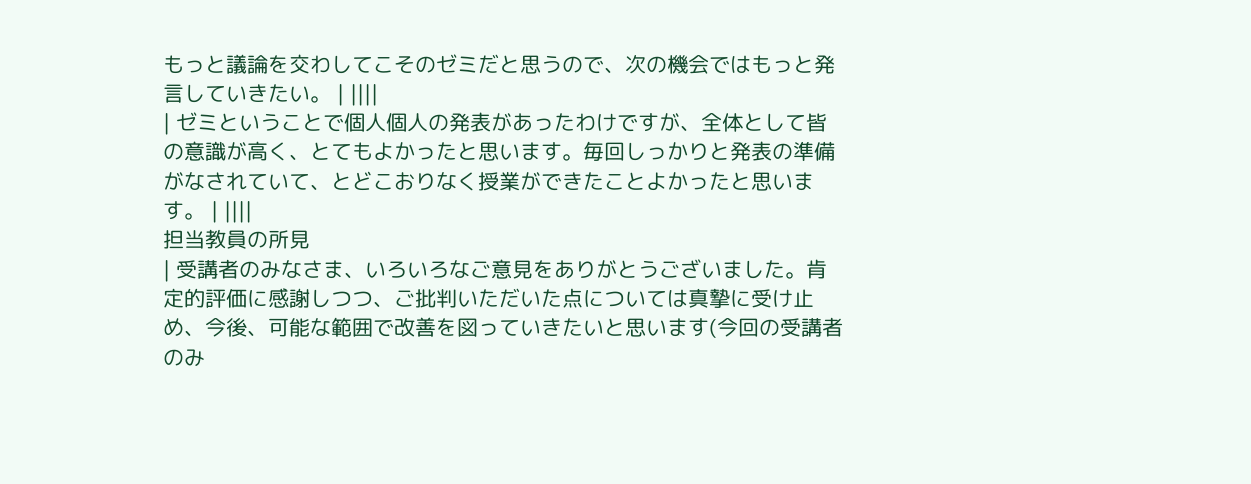もっと議論を交わしてこそのゼミだと思うので、次の機会ではもっと発言していきたい。 | ||||
| ゼミということで個人個人の発表があったわけですが、全体として皆の意識が高く、とてもよかったと思います。毎回しっかりと発表の準備がなされていて、とどこおりなく授業ができたことよかったと思います。 | ||||
担当教員の所見
| 受講者のみなさま、いろいろなご意見をありがとうございました。肯定的評価に感謝しつつ、ご批判いただいた点については真摯に受け止め、今後、可能な範囲で改善を図っていきたいと思います(今回の受講者のみ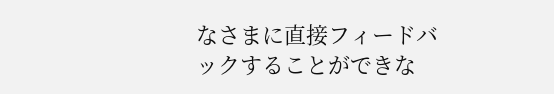なさまに直接フィードバックすることができな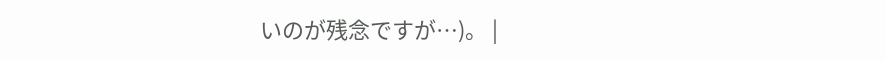いのが残念ですが…)。 |